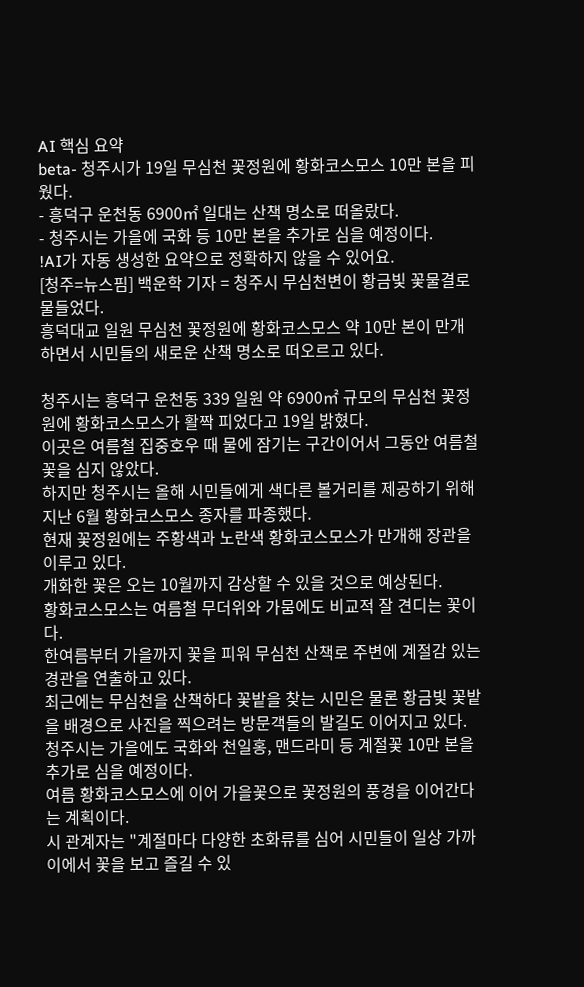AI 핵심 요약
beta- 청주시가 19일 무심천 꽃정원에 황화코스모스 10만 본을 피웠다.
- 흥덕구 운천동 6900㎡ 일대는 산책 명소로 떠올랐다.
- 청주시는 가을에 국화 등 10만 본을 추가로 심을 예정이다.
!AI가 자동 생성한 요약으로 정확하지 않을 수 있어요.
[청주=뉴스핌] 백운학 기자 = 청주시 무심천변이 황금빛 꽃물결로 물들었다.
흥덕대교 일원 무심천 꽃정원에 황화코스모스 약 10만 본이 만개하면서 시민들의 새로운 산책 명소로 떠오르고 있다.

청주시는 흥덕구 운천동 339 일원 약 6900㎡ 규모의 무심천 꽃정원에 황화코스모스가 활짝 피었다고 19일 밝혔다.
이곳은 여름철 집중호우 때 물에 잠기는 구간이어서 그동안 여름철 꽃을 심지 않았다.
하지만 청주시는 올해 시민들에게 색다른 볼거리를 제공하기 위해 지난 6월 황화코스모스 종자를 파종했다.
현재 꽃정원에는 주황색과 노란색 황화코스모스가 만개해 장관을 이루고 있다.
개화한 꽃은 오는 10월까지 감상할 수 있을 것으로 예상된다.
황화코스모스는 여름철 무더위와 가뭄에도 비교적 잘 견디는 꽃이다.
한여름부터 가을까지 꽃을 피워 무심천 산책로 주변에 계절감 있는 경관을 연출하고 있다.
최근에는 무심천을 산책하다 꽃밭을 찾는 시민은 물론 황금빛 꽃밭을 배경으로 사진을 찍으려는 방문객들의 발길도 이어지고 있다.
청주시는 가을에도 국화와 천일홍, 맨드라미 등 계절꽃 10만 본을 추가로 심을 예정이다.
여름 황화코스모스에 이어 가을꽃으로 꽃정원의 풍경을 이어간다는 계획이다.
시 관계자는 "계절마다 다양한 초화류를 심어 시민들이 일상 가까이에서 꽃을 보고 즐길 수 있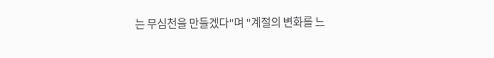는 무심천을 만들겠다"며 "계절의 변화를 느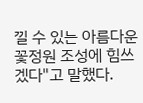낄 수 있는 아름다운 꽃정원 조성에 힘쓰겠다"고 말했다.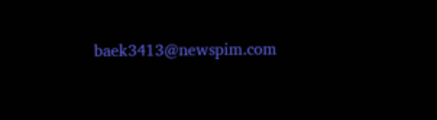baek3413@newspim.com